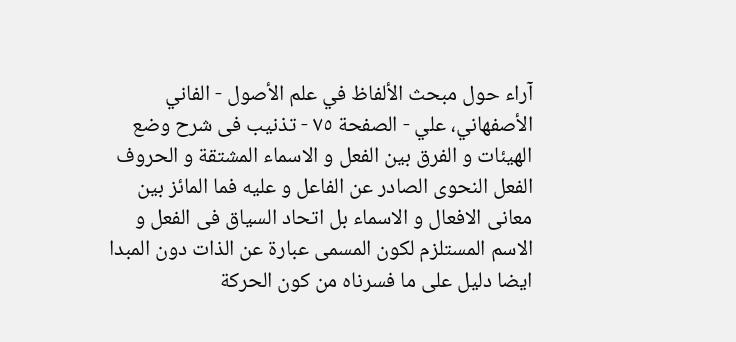آراء حول مبحث الألفاظ في علم الأصول - الفاني الأصفهاني، علي - الصفحة ٧٥ - تذنيب فى شرح وضع الهيئات و الفرق بين الفعل و الاسماء المشتقة و الحروف
الفعل النحوى الصادر عن الفاعل و عليه فما المائز بين معانى الافعال و الاسماء بل اتحاد السياق فى الفعل و الاسم المستلزم لكون المسمى عبارة عن الذات دون المبدا ايضا دليل على ما فسرناه من كون الحركة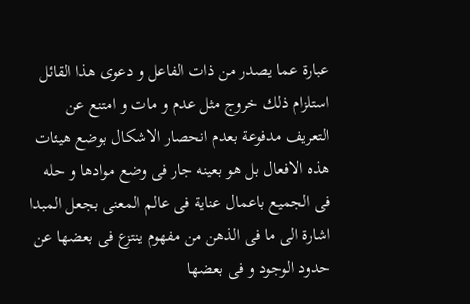عبارة عما يصدر من ذات الفاعل و دعوى هذا القائل استلزام ذلك خروج مثل عدم و مات و امتنع عن التعريف مدفوعة بعدم انحصار الاشكال بوضع هيئات هذه الافعال بل هو بعينه جار فى وضع موادها و حله فى الجميع باعمال عناية فى عالم المعنى بجعل المبدا اشارة الى ما فى الذهن من مفهوم ينتزع فى بعضها عن حدود الوجود و فى بعضها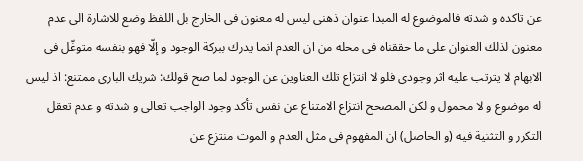عن تاكده و شدته فالموضوع له المبدا عنوان ذهنى ليس له معنون فى الخارج بل اللفظ وضع للاشارة الى عدم معنون لذلك العنوان على ما حققناه فى محله من ان العدم انما يدرك ببركة الوجود و إلّا فهو بنفسه متوغّل فى الابهام لا يترتب عليه اثر وجودى فلو لا انتزاع تلك العناوين عن الوجود لما صح قولك: شريك البارى ممتنع: اذ ليس له موضوع و لا محمول و لكن المصحح انتزاع الامتناع عن نفس تأكد وجود الواجب تعالى و شدته و عدم تعقل التكرر و التثنية فيه (و الحاصل) ان المفهوم فى مثل العدم و الموت منتزع عن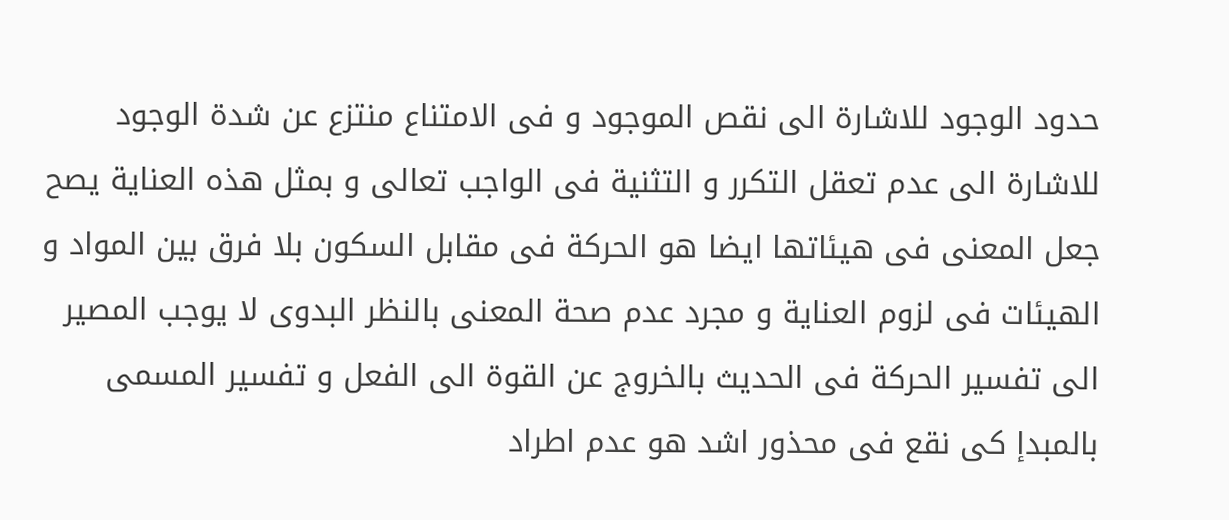حدود الوجود للاشارة الى نقص الموجود و فى الامتناع منتزع عن شدة الوجود للاشارة الى عدم تعقل التكرر و التثنية فى الواجب تعالى و بمثل هذه العناية يصح جعل المعنى فى هيئاتها ايضا هو الحركة فى مقابل السكون بلا فرق بين المواد و الهيئات فى لزوم العناية و مجرد عدم صحة المعنى بالنظر البدوى لا يوجب المصير الى تفسير الحركة فى الحديث بالخروج عن القوة الى الفعل و تفسير المسمى بالمبدإ كى نقع فى محذور اشد هو عدم اطراد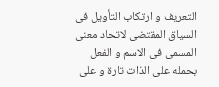التعريف و ارتكاب التأويل فى السياق المقتضى لاتحاد معنى المسمى فى الاسم و الفعل بحمله على الذات تارة و على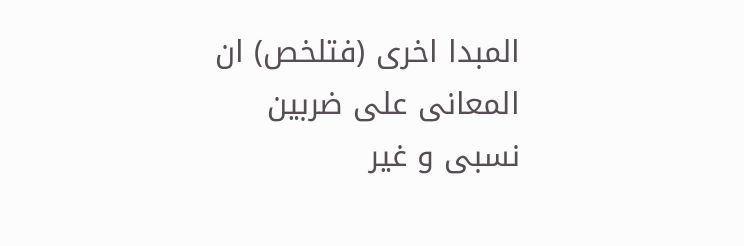المبدا اخرى (فتلخص) ان المعانى على ضربين نسبى و غير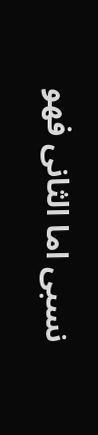نسبى اما الثانى فهو